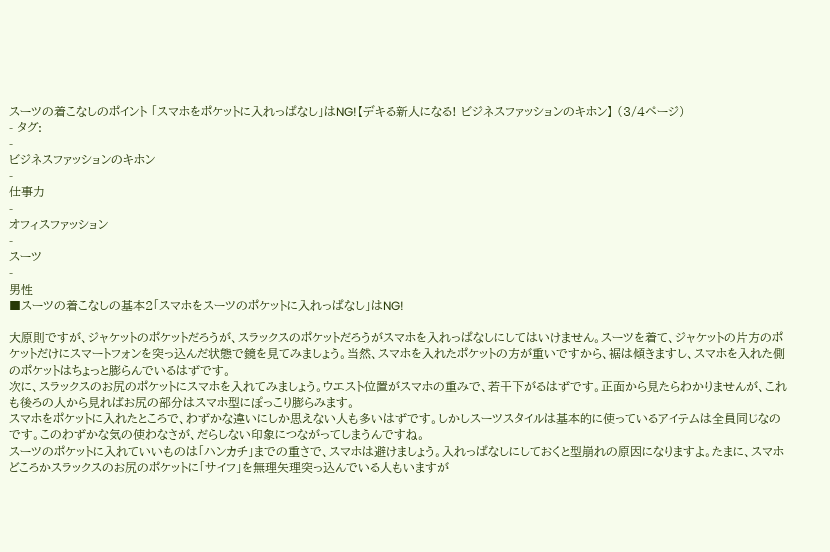スーツの着こなしのポイント 「スマホをポケットに入れっぱなし」はNG!【デキる新人になる! ビジネスファッションのキホン】 (3/4ページ)
- タグ:
-
ビジネスファッションのキホン
-
仕事力
-
オフィスファッション
-
スーツ
-
男性
■スーツの着こなしの基本2「スマホをスーツのポケットに入れっぱなし」はNG!

大原則ですが、ジャケットのポケットだろうが、スラックスのポケットだろうがスマホを入れっぱなしにしてはいけません。スーツを着て、ジャケットの片方のポケットだけにスマートフォンを突っ込んだ状態で鏡を見てみましょう。当然、スマホを入れたポケットの方が重いですから、裾は傾きますし、スマホを入れた側のポケットはちょっと膨らんでいるはずです。
次に、スラックスのお尻のポケットにスマホを入れてみましょう。ウエスト位置がスマホの重みで、若干下がるはずです。正面から見たらわかりませんが、これも後ろの人から見ればお尻の部分はスマホ型にぽっこり膨らみます。
スマホをポケットに入れたところで、わずかな違いにしか思えない人も多いはずです。しかしスーツスタイルは基本的に使っているアイテムは全員同じなのです。このわずかな気の使わなさが、だらしない印象につながってしまうんですね。
スーツのポケットに入れていいものは「ハンカチ」までの重さで、スマホは避けましょう。入れっぱなしにしておくと型崩れの原因になりますよ。たまに、スマホどころかスラックスのお尻のポケットに「サイフ」を無理矢理突っ込んでいる人もいますが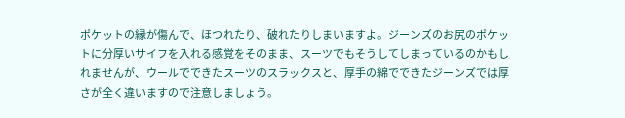ポケットの縁が傷んで、ほつれたり、破れたりしまいますよ。ジーンズのお尻のポケットに分厚いサイフを入れる感覚をそのまま、スーツでもそうしてしまっているのかもしれませんが、ウールでできたスーツのスラックスと、厚手の綿でできたジーンズでは厚さが全く違いますので注意しましょう。